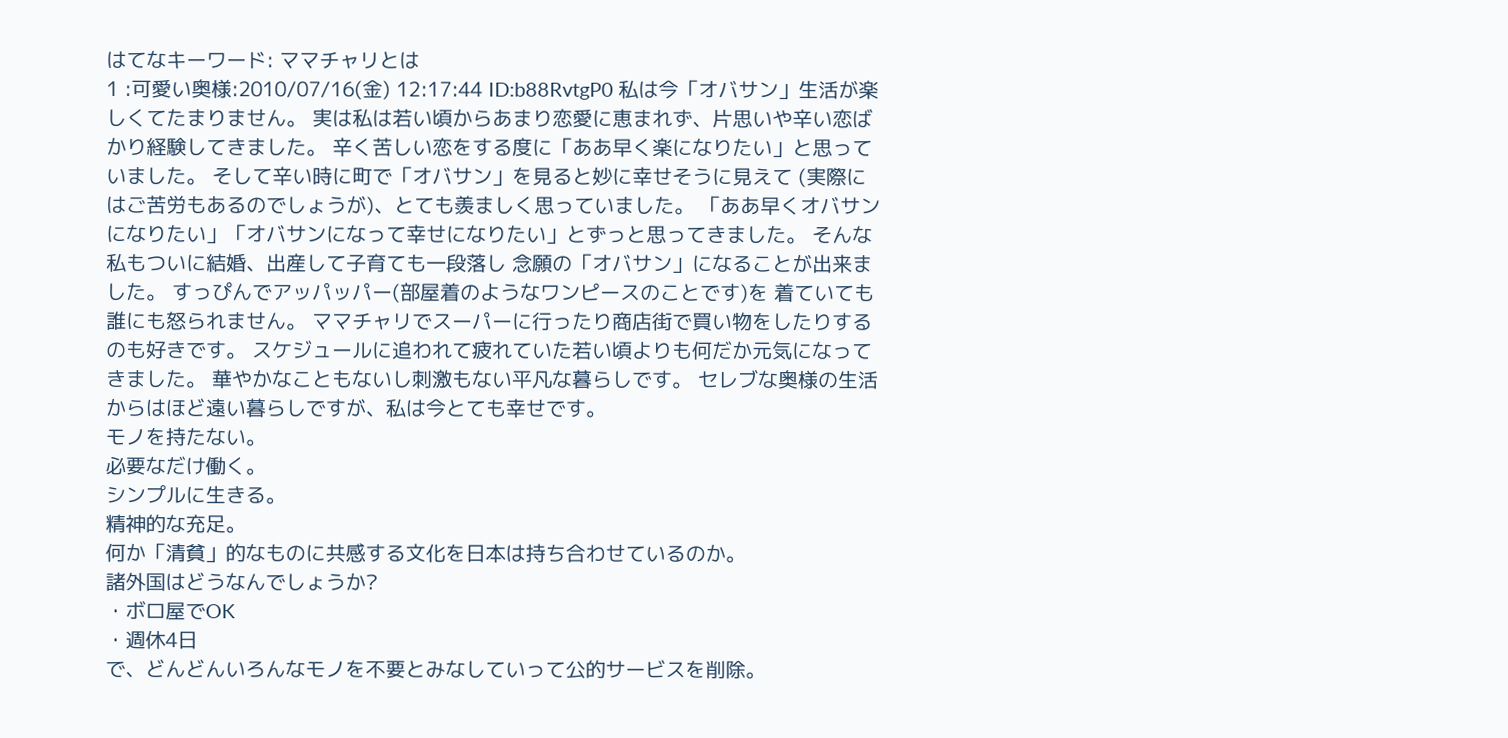はてなキーワード: ママチャリとは
1 :可愛い奥様:2010/07/16(金) 12:17:44 ID:b88RvtgP0 私は今「オバサン」生活が楽しくてたまりません。 実は私は若い頃からあまり恋愛に恵まれず、片思いや辛い恋ばかり経験してきました。 辛く苦しい恋をする度に「ああ早く楽になりたい」と思っていました。 そして辛い時に町で「オバサン」を見ると妙に幸せそうに見えて (実際にはご苦労もあるのでしょうが)、とても羨ましく思っていました。 「ああ早くオバサンになりたい」「オバサンになって幸せになりたい」とずっと思ってきました。 そんな私もついに結婚、出産して子育ても一段落し 念願の「オバサン」になることが出来ました。 すっぴんでアッパッパー(部屋着のようなワンピースのことです)を 着ていても誰にも怒られません。 ママチャリでスーパーに行ったり商店街で買い物をしたりするのも好きです。 スケジュールに追われて疲れていた若い頃よりも何だか元気になってきました。 華やかなこともないし刺激もない平凡な暮らしです。 セレブな奥様の生活からはほど遠い暮らしですが、私は今とても幸せです。
モノを持たない。
必要なだけ働く。
シンプルに生きる。
精神的な充足。
何か「清貧」的なものに共感する文化を日本は持ち合わせているのか。
諸外国はどうなんでしょうか?
・ボロ屋でOK
・週休4日
で、どんどんいろんなモノを不要とみなしていって公的サービスを削除。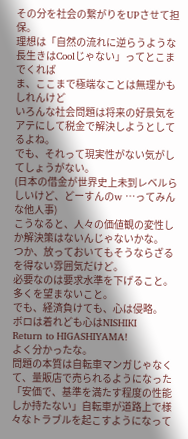その分を社会の繋がりをUPさせて担保。
理想は「自然の流れに逆らうような長生きはCoolじゃない」ってとこまでくれば
ま、ここまで極端なことは無理かもしれんけど
いろんな社会問題は将来の好景気をアテにして税金で解決しようとしてるよね。
でも、それって現実性がない気がしてしょうがない。
(日本の借金が世界史上未到レベルらしいけど、どーすんのw …ってみんな他人事)
こうなると、人々の価値観の変性しか解決策はないんじゃないかな。
つか、放っておいてもそうならざるを得ない雰囲気だけど。
必要なのは要求水準を下げること。多くを望まないこと。
でも、経済負けても、心は侵略。
ボロは着れども心はNISHIKI
Return to HIGASHIYAMA!
よく分かったな。
問題の本質は自転車マンガじゃなくて、量販店で売られるようになった「安価で、基準を満たす程度の性能しか持たない」自転車が道路上で様々なトラブルを起こすようになって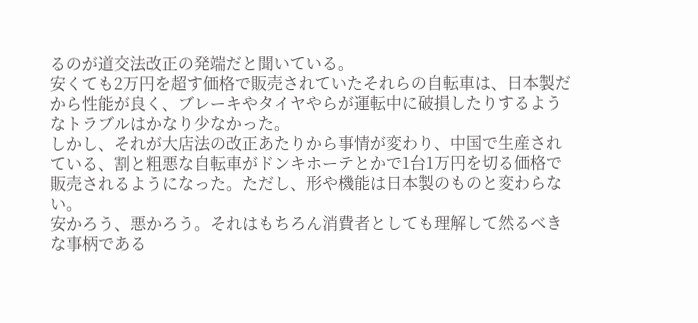るのが道交法改正の発端だと聞いている。
安くても2万円を超す価格で販売されていたそれらの自転車は、日本製だから性能が良く、ブレーキやタイヤやらが運転中に破損したりするようなトラブルはかなり少なかった。
しかし、それが大店法の改正あたりから事情が変わり、中国で生産されている、割と粗悪な自転車がドンキホーテとかで1台1万円を切る価格で販売されるようになった。ただし、形や機能は日本製のものと変わらない。
安かろう、悪かろう。それはもちろん消費者としても理解して然るべきな事柄である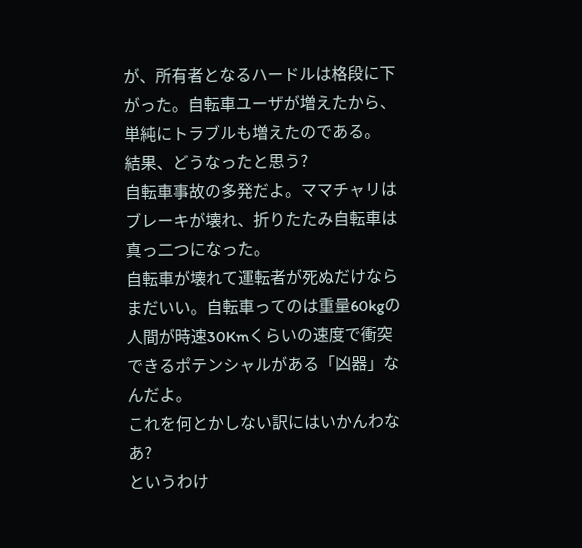が、所有者となるハードルは格段に下がった。自転車ユーザが増えたから、単純にトラブルも増えたのである。
結果、どうなったと思う?
自転車事故の多発だよ。ママチャリはブレーキが壊れ、折りたたみ自転車は真っ二つになった。
自転車が壊れて運転者が死ぬだけならまだいい。自転車ってのは重量60kgの人間が時速30Kmくらいの速度で衝突できるポテンシャルがある「凶器」なんだよ。
これを何とかしない訳にはいかんわなあ?
というわけ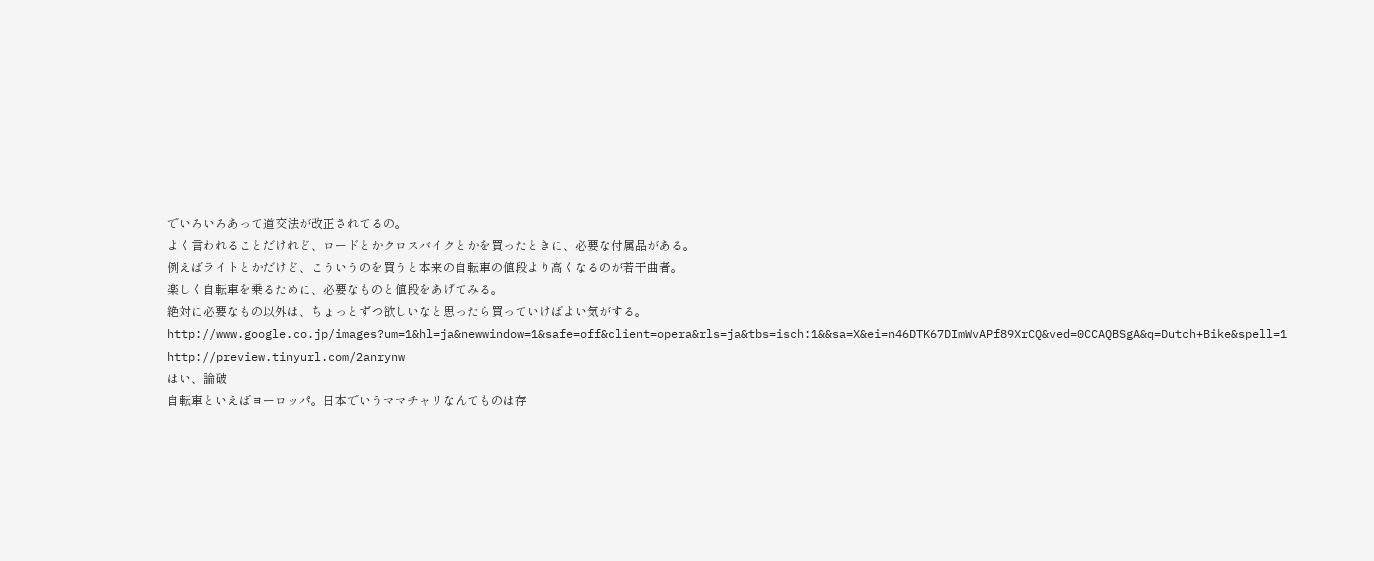でいろいろあって道交法が改正されてるの。
よく言われることだけれど、ロードとかクロスバイクとかを買ったときに、必要な付属品がある。
例えばライトとかだけど、こういうのを買うと本来の自転車の値段より高くなるのが若干曲者。
楽しく自転車を乗るために、必要なものと値段をあげてみる。
絶対に必要なもの以外は、ちょっとずつ欲しいなと思ったら買っていけばよい気がする。
http://www.google.co.jp/images?um=1&hl=ja&newwindow=1&safe=off&client=opera&rls=ja&tbs=isch:1&&sa=X&ei=n46DTK67DImWvAPf89XrCQ&ved=0CCAQBSgA&q=Dutch+Bike&spell=1
http://preview.tinyurl.com/2anrynw
はい、論破
自転車といえばヨーロッパ。日本でいうママチャリなんてものは存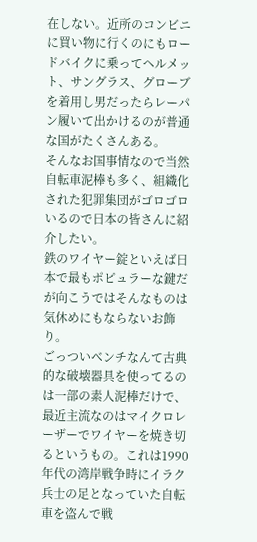在しない。近所のコンビニに買い物に行くのにもロードバイクに乗ってヘルメット、サングラス、グローブを着用し男だったらレーパン履いて出かけるのが普通な国がたくさんある。
そんなお国事情なので当然自転車泥棒も多く、組織化された犯罪集団がゴロゴロいるので日本の皆さんに紹介したい。
鉄のワイヤー錠といえば日本で最もポピュラーな鍵だが向こうではそんなものは気休めにもならないお飾り。
ごっついベンチなんて古典的な破壊器具を使ってるのは一部の素人泥棒だけで、最近主流なのはマイクロレーザーでワイヤーを焼き切るというもの。これは1990年代の湾岸戦争時にイラク兵士の足となっていた自転車を盗んで戦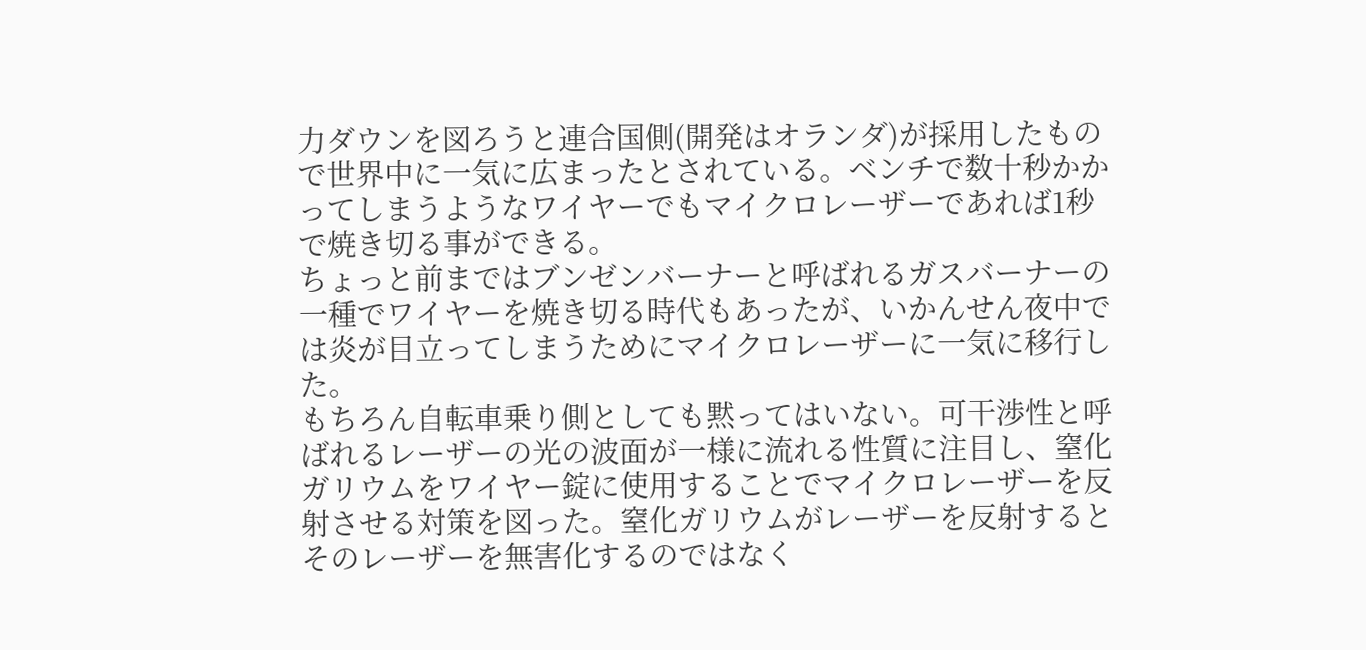力ダウンを図ろうと連合国側(開発はオランダ)が採用したもので世界中に一気に広まったとされている。ベンチで数十秒かかってしまうようなワイヤーでもマイクロレーザーであれば1秒で焼き切る事ができる。
ちょっと前まではブンゼンバーナーと呼ばれるガスバーナーの一種でワイヤーを焼き切る時代もあったが、いかんせん夜中では炎が目立ってしまうためにマイクロレーザーに一気に移行した。
もちろん自転車乗り側としても黙ってはいない。可干渉性と呼ばれるレーザーの光の波面が一様に流れる性質に注目し、窒化ガリウムをワイヤー錠に使用することでマイクロレーザーを反射させる対策を図った。窒化ガリウムがレーザーを反射するとそのレーザーを無害化するのではなく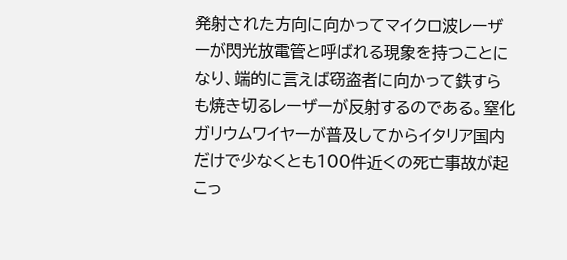発射された方向に向かってマイクロ波レーザーが閃光放電管と呼ばれる現象を持つことになり、端的に言えば窃盗者に向かって鉄すらも焼き切るレーザーが反射するのである。窒化ガリウムワイヤーが普及してからイタリア国内だけで少なくとも100件近くの死亡事故が起こっ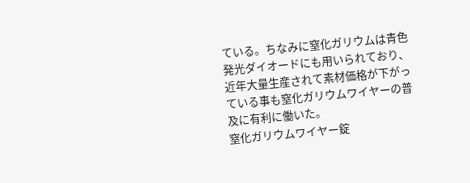ている。ちなみに窒化ガリウムは青色発光ダイオードにも用いられており、近年大量生産されて素材価格が下がっている事も窒化ガリウムワイヤーの普及に有利に働いた。
窒化ガリウムワイヤー錠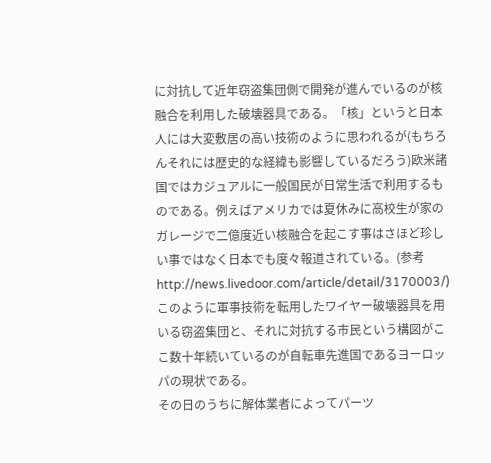に対抗して近年窃盗集団側で開発が進んでいるのが核融合を利用した破壊器具である。「核」というと日本人には大変敷居の高い技術のように思われるが(もちろんそれには歴史的な経緯も影響しているだろう)欧米諸国ではカジュアルに一般国民が日常生活で利用するものである。例えばアメリカでは夏休みに高校生が家のガレージで二億度近い核融合を起こす事はさほど珍しい事ではなく日本でも度々報道されている。(参考 http://news.livedoor.com/article/detail/3170003/)
このように軍事技術を転用したワイヤー破壊器具を用いる窃盗集団と、それに対抗する市民という構図がここ数十年続いているのが自転車先進国であるヨーロッパの現状である。
その日のうちに解体業者によってパーツ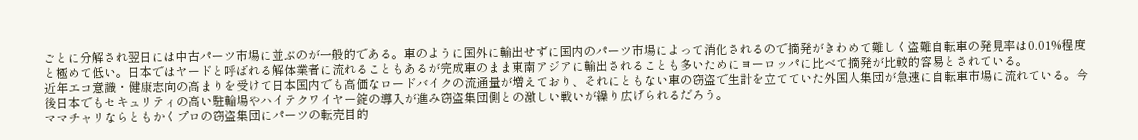ごとに分解され翌日には中古パーツ市場に並ぶのが一般的である。車のように国外に輸出せずに国内のパーツ市場によって消化されるので摘発がきわめて難しく盗難自転車の発見率は0.01%程度と極めて低い。日本ではヤードと呼ばれる解体業者に流れることもあるが完成車のまま東南アジアに輸出されることも多いためにヨーロッパに比べて摘発が比較的容易とされている。
近年エコ意識・健康志向の高まりを受けて日本国内でも高価なロードバイクの流通量が増えており、それにともない車の窃盗で生計を立てていた外国人集団が急速に自転車市場に流れている。今後日本でもセキュリティの高い駐輪場やハイテクワイヤー錠の導入が進み窃盗集団側との激しい戦いが繰り広げられるだろう。
ママチャリならともかくプロの窃盗集団にパーツの転売目的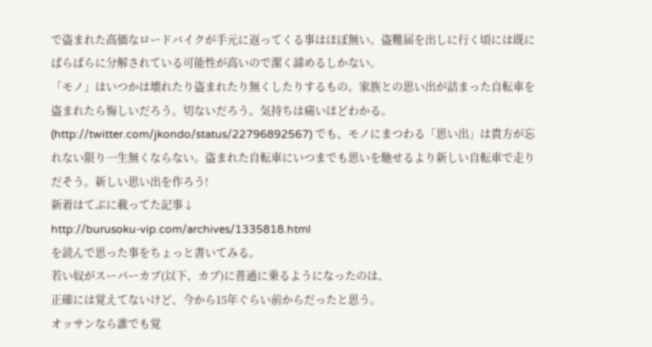で盗まれた高価なロードバイクが手元に返ってくる事はほぼ無い。盗難届を出しに行く頃には既にばらばらに分解されている可能性が高いので潔く諦めるしかない。
「モノ」はいつかは壊れたり盗まれたり無くしたりするもの。家族との思い出が詰まった自転車を盗まれたら悔しいだろう。切ないだろう。気持ちは痛いほどわかる。(http://twitter.com/jkondo/status/22796892567) でも、モノにまつわる「思い出」は貴方が忘れない限り一生無くならない。盗まれた自転車にいつまでも思いを馳せるより新しい自転車で走りだそう。新しい思い出を作ろう!
新着はてぶに載ってた記事↓
http://burusoku-vip.com/archives/1335818.html
を読んで思った事をちょっと書いてみる。
若い奴がスーパーカブ(以下、カブ)に普通に乗るようになったのは、
正確には覚えてないけど、今から15年ぐらい前からだったと思う。
オッサンなら誰でも覚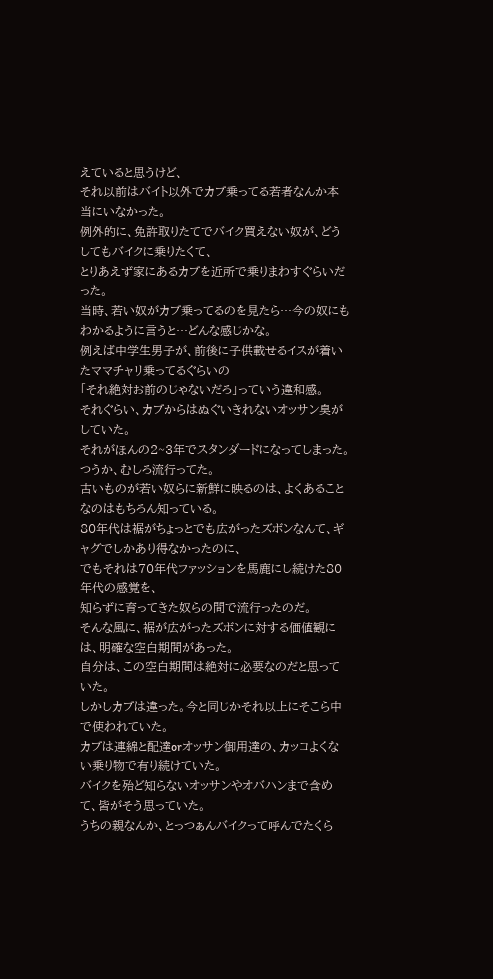えていると思うけど、
それ以前はバイト以外でカブ乗ってる若者なんか本当にいなかった。
例外的に、免許取りたてでバイク買えない奴が、どうしてもバイクに乗りたくて、
とりあえず家にあるカブを近所で乗りまわすぐらいだった。
当時、若い奴がカブ乗ってるのを見たら…今の奴にもわかるように言うと…どんな感じかな。
例えば中学生男子が、前後に子供載せるイスが着いたママチャリ乗ってるぐらいの
「それ絶対お前のじゃないだろ」っていう違和感。
それぐらい、カブからはぬぐいきれないオッサン臭がしていた。
それがほんの2~3年でスタンダードになってしまった。
つうか、むしろ流行ってた。
古いものが若い奴らに新鮮に映るのは、よくあることなのはもちろん知っている。
80年代は裾がちょっとでも広がったズボンなんて、ギャグでしかあり得なかったのに、
でもそれは70年代ファッションを馬鹿にし続けた80年代の感覚を、
知らずに育ってきた奴らの間で流行ったのだ。
そんな風に、裾が広がったズボンに対する価値観には、明確な空白期間があった。
自分は、この空白期間は絶対に必要なのだと思っていた。
しかしカブは違った。今と同じかそれ以上にそこら中で使われていた。
カブは連綿と配達orオッサン御用達の、カッコよくない乗り物で有り続けていた。
バイクを殆ど知らないオッサンやオバハンまで含めて、皆がそう思っていた。
うちの親なんか、とっつぁんバイクって呼んでたくら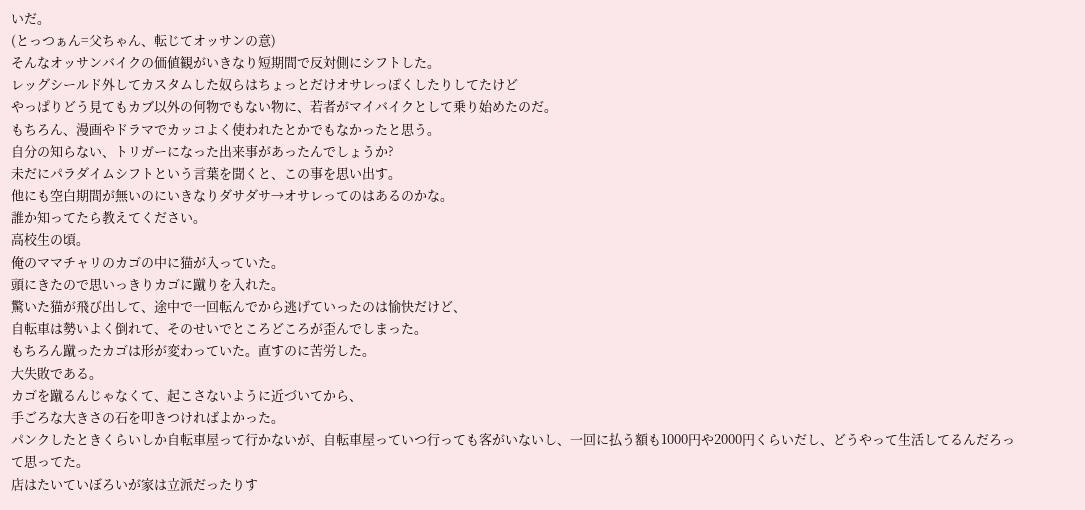いだ。
(とっつぁん=父ちゃん、転じてオッサンの意)
そんなオッサンバイクの価値観がいきなり短期間で反対側にシフトした。
レッグシールド外してカスタムした奴らはちょっとだけオサレっぽくしたりしてたけど
やっぱりどう見てもカブ以外の何物でもない物に、若者がマイバイクとして乗り始めたのだ。
もちろん、漫画やドラマでカッコよく使われたとかでもなかったと思う。
自分の知らない、トリガーになった出来事があったんでしょうか?
未だにパラダイムシフトという言葉を聞くと、この事を思い出す。
他にも空白期間が無いのにいきなりダサダサ→オサレってのはあるのかな。
誰か知ってたら教えてください。
高校生の頃。
俺のママチャリのカゴの中に猫が入っていた。
頭にきたので思いっきりカゴに蹴りを入れた。
驚いた猫が飛び出して、途中で一回転んでから逃げていったのは愉快だけど、
自転車は勢いよく倒れて、そのせいでところどころが歪んでしまった。
もちろん蹴ったカゴは形が変わっていた。直すのに苦労した。
大失敗である。
カゴを蹴るんじゃなくて、起こさないように近づいてから、
手ごろな大きさの石を叩きつければよかった。
パンクしたときくらいしか自転車屋って行かないが、自転車屋っていつ行っても客がいないし、一回に払う額も1000円や2000円くらいだし、どうやって生活してるんだろって思ってた。
店はたいていぼろいが家は立派だったりす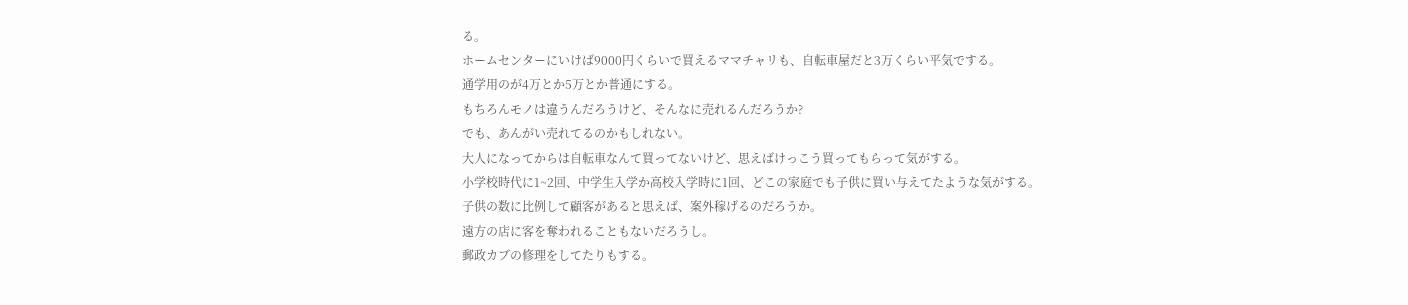る。
ホームセンターにいけば9000円くらいで買えるママチャリも、自転車屋だと3万くらい平気でする。
通学用のが4万とか5万とか普通にする。
もちろんモノは違うんだろうけど、そんなに売れるんだろうか?
でも、あんがい売れてるのかもしれない。
大人になってからは自転車なんて買ってないけど、思えばけっこう買ってもらって気がする。
小学校時代に1~2回、中学生入学か高校入学時に1回、どこの家庭でも子供に買い与えてたような気がする。
子供の数に比例して顧客があると思えば、案外稼げるのだろうか。
遠方の店に客を奪われることもないだろうし。
郵政カブの修理をしてたりもする。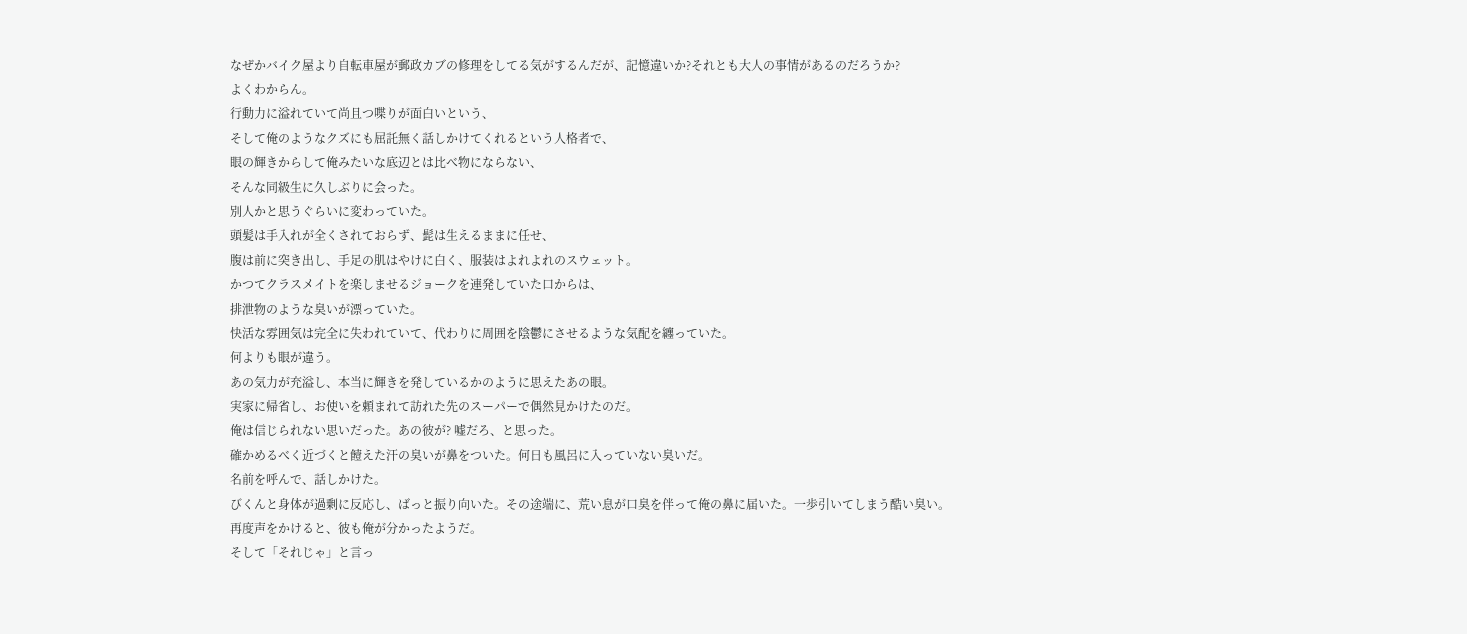なぜかバイク屋より自転車屋が郵政カブの修理をしてる気がするんだが、記憶違いか?それとも大人の事情があるのだろうか?
よくわからん。
行動力に溢れていて尚且つ喋りが面白いという、
そして俺のようなクズにも屈託無く話しかけてくれるという人格者で、
眼の輝きからして俺みたいな底辺とは比べ物にならない、
そんな同級生に久しぶりに会った。
別人かと思うぐらいに変わっていた。
頭髪は手入れが全くされておらず、髭は生えるままに任せ、
腹は前に突き出し、手足の肌はやけに白く、服装はよれよれのスウェット。
かつてクラスメイトを楽しませるジョークを連発していた口からは、
排泄物のような臭いが漂っていた。
快活な雰囲気は完全に失われていて、代わりに周囲を陰鬱にさせるような気配を纏っていた。
何よりも眼が違う。
あの気力が充溢し、本当に輝きを発しているかのように思えたあの眼。
実家に帰省し、お使いを頼まれて訪れた先のスーパーで偶然見かけたのだ。
俺は信じられない思いだった。あの彼が? 嘘だろ、と思った。
確かめるべく近づくと饐えた汗の臭いが鼻をついた。何日も風呂に入っていない臭いだ。
名前を呼んで、話しかけた。
びくんと身体が過剰に反応し、ばっと振り向いた。その途端に、荒い息が口臭を伴って俺の鼻に届いた。一歩引いてしまう酷い臭い。
再度声をかけると、彼も俺が分かったようだ。
そして「それじゃ」と言っ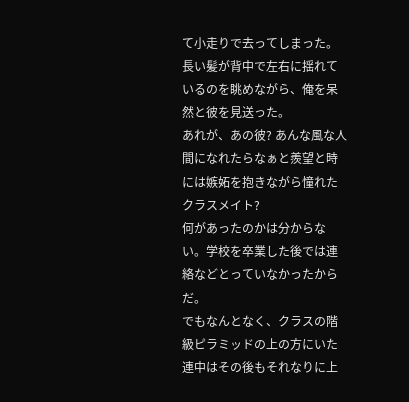て小走りで去ってしまった。
長い髪が背中で左右に揺れているのを眺めながら、俺を呆然と彼を見送った。
あれが、あの彼? あんな風な人間になれたらなぁと羨望と時には嫉妬を抱きながら憧れたクラスメイト?
何があったのかは分からない。学校を卒業した後では連絡などとっていなかったからだ。
でもなんとなく、クラスの階級ピラミッドの上の方にいた連中はその後もそれなりに上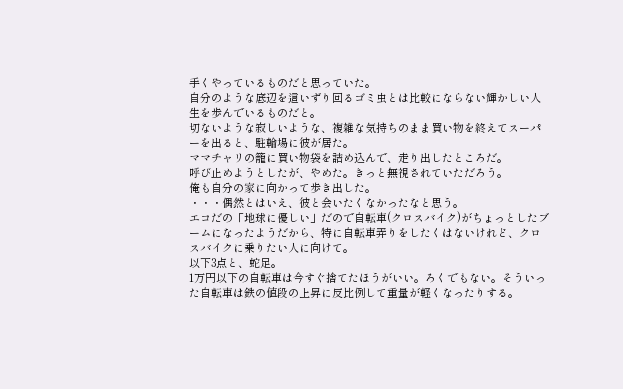手くやっているものだと思っていた。
自分のような底辺を這いずり回るゴミ虫とは比較にならない輝かしい人生を歩んでいるものだと。
切ないような寂しいような、複雑な気持ちのまま買い物を終えてスーパーを出ると、駐輪場に彼が居た。
ママチャリの籠に買い物袋を詰め込んで、走り出したところだ。
呼び止めようとしたが、やめた。きっと無視されていただろう。
俺も自分の家に向かって歩き出した。
・・・偶然とはいえ、彼と会いたくなかったなと思う。
エコだの「地球に優しい」だので自転車(クロスバイク)がちょっとしたブームになったようだから、特に自転車弄りをしたくはないけれど、クロスバイクに乗りたい人に向けて。
以下3点と、蛇足。
1万円以下の自転車は今すぐ捨てたほうがいい。ろくでもない。そういった自転車は鉄の値段の上昇に反比例して重量が軽くなったりする。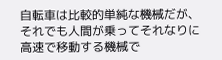自転車は比較的単純な機械だが、それでも人間が乗ってそれなりに高速で移動する機械で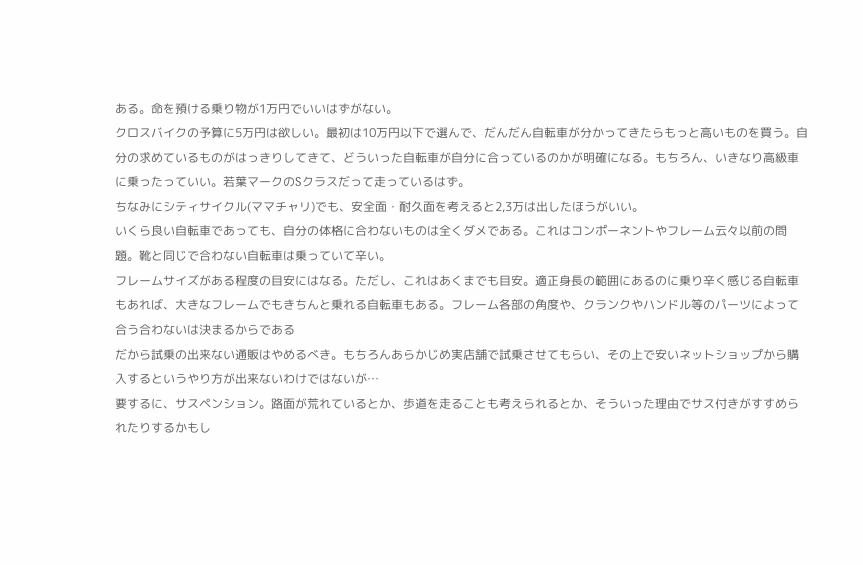ある。命を預ける乗り物が1万円でいいはずがない。
クロスバイクの予算に5万円は欲しい。最初は10万円以下で選んで、だんだん自転車が分かってきたらもっと高いものを買う。自分の求めているものがはっきりしてきて、どういった自転車が自分に合っているのかが明確になる。もちろん、いきなり高級車に乗ったっていい。若葉マークのSクラスだって走っているはず。
ちなみにシティサイクル(ママチャリ)でも、安全面・耐久面を考えると2,3万は出したほうがいい。
いくら良い自転車であっても、自分の体格に合わないものは全くダメである。これはコンポーネントやフレーム云々以前の問題。靴と同じで合わない自転車は乗っていて辛い。
フレームサイズがある程度の目安にはなる。ただし、これはあくまでも目安。適正身長の範囲にあるのに乗り辛く感じる自転車もあれば、大きなフレームでもきちんと乗れる自転車もある。フレーム各部の角度や、クランクやハンドル等のパーツによって合う合わないは決まるからである
だから試乗の出来ない通販はやめるべき。もちろんあらかじめ実店舗で試乗させてもらい、その上で安いネットショップから購入するというやり方が出来ないわけではないが…
要するに、サスペンション。路面が荒れているとか、歩道を走ることも考えられるとか、そういった理由でサス付きがすすめられたりするかもし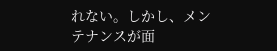れない。しかし、メンテナンスが面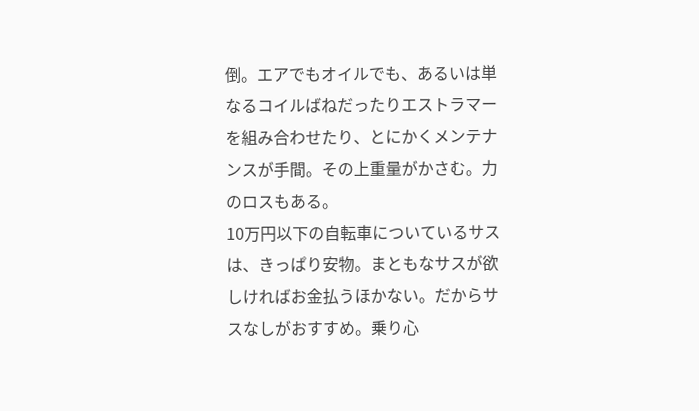倒。エアでもオイルでも、あるいは単なるコイルばねだったりエストラマーを組み合わせたり、とにかくメンテナンスが手間。その上重量がかさむ。力のロスもある。
10万円以下の自転車についているサスは、きっぱり安物。まともなサスが欲しければお金払うほかない。だからサスなしがおすすめ。乗り心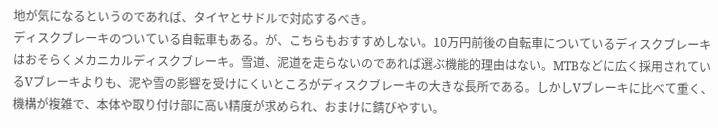地が気になるというのであれば、タイヤとサドルで対応するべき。
ディスクブレーキのついている自転車もある。が、こちらもおすすめしない。10万円前後の自転車についているディスクブレーキはおそらくメカニカルディスクブレーキ。雪道、泥道を走らないのであれば選ぶ機能的理由はない。MTBなどに広く採用されているVブレーキよりも、泥や雪の影響を受けにくいところがディスクブレーキの大きな長所である。しかしVブレーキに比べて重く、機構が複雑で、本体や取り付け部に高い精度が求められ、おまけに錆びやすい。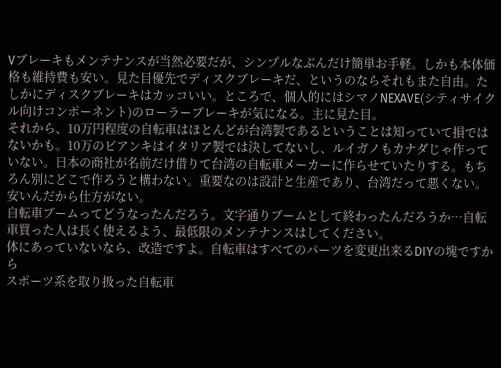Vブレーキもメンテナンスが当然必要だが、シンプルなぶんだけ簡単お手軽。しかも本体価格も維持費も安い。見た目優先でディスクブレーキだ、というのならそれもまた自由。たしかにディスクブレーキはカッコいい。ところで、個人的にはシマノNEXAVE(シティサイクル向けコンポーネント)のローラーブレーキが気になる。主に見た目。
それから、10万円程度の自転車はほとんどが台湾製であるということは知っていて損ではないかも。10万のビアンキはイタリア製では決してないし、ルイガノもカナダじゃ作っていない。日本の商社が名前だけ借りて台湾の自転車メーカーに作らせていたりする。もちろん別にどこで作ろうと構わない。重要なのは設計と生産であり、台湾だって悪くない。安いんだから仕方がない。
自転車ブームってどうなったんだろう。文字通りブームとして終わったんだろうか…自転車買った人は長く使えるよう、最低限のメンテナンスはしてください。
体にあっていないなら、改造ですよ。自転車はすべてのパーツを変更出来るDIYの塊ですから
スポーツ系を取り扱った自転車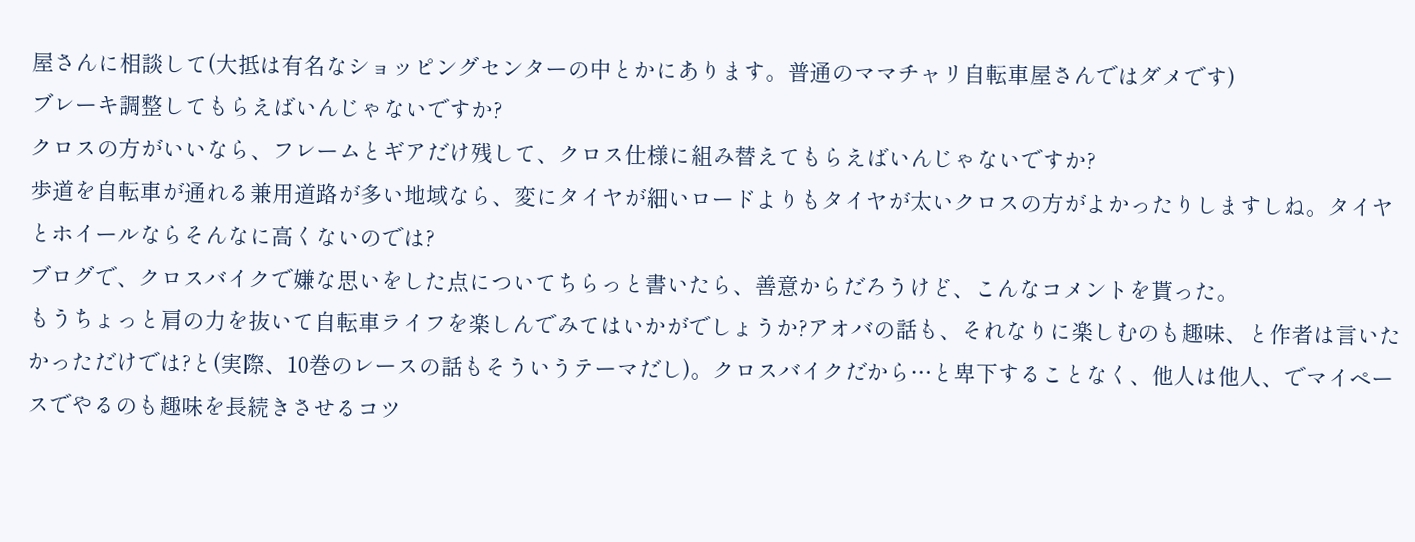屋さんに相談して(大抵は有名なショッピングセンターの中とかにあります。普通のママチャリ自転車屋さんではダメです)
ブレーキ調整してもらえばいんじゃないですか?
クロスの方がいいなら、フレームとギアだけ残して、クロス仕様に組み替えてもらえばいんじゃないですか?
歩道を自転車が通れる兼用道路が多い地域なら、変にタイヤが細いロードよりもタイヤが太いクロスの方がよかったりしますしね。タイヤとホイールならそんなに高くないのでは?
ブログで、クロスバイクで嫌な思いをした点についてちらっと書いたら、善意からだろうけど、こんなコメントを貰った。
もうちょっと肩の力を抜いて自転車ライフを楽しんでみてはいかがでしょうか?アオバの話も、それなりに楽しむのも趣味、と作者は言いたかっただけでは?と(実際、10巻のレースの話もそういうテーマだし)。クロスバイクだから…と卑下することなく、他人は他人、でマイペースでやるのも趣味を長続きさせるコツ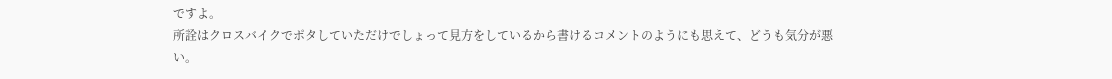ですよ。
所詮はクロスバイクでポタしていただけでしょって見方をしているから書けるコメントのようにも思えて、どうも気分が悪い。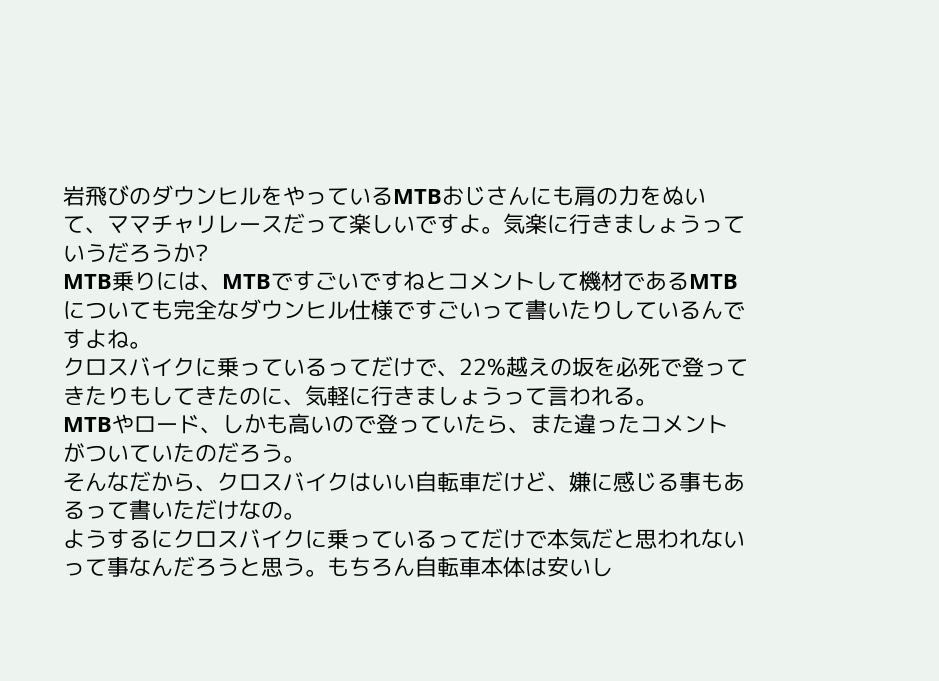岩飛びのダウンヒルをやっているMTBおじさんにも肩の力をぬいて、ママチャリレースだって楽しいですよ。気楽に行きましょうっていうだろうか?
MTB乗りには、MTBですごいですねとコメントして機材であるMTBについても完全なダウンヒル仕様ですごいって書いたりしているんですよね。
クロスバイクに乗っているってだけで、22%越えの坂を必死で登ってきたりもしてきたのに、気軽に行きましょうって言われる。
MTBやロード、しかも高いので登っていたら、また違ったコメントがついていたのだろう。
そんなだから、クロスバイクはいい自転車だけど、嫌に感じる事もあるって書いただけなの。
ようするにクロスバイクに乗っているってだけで本気だと思われないって事なんだろうと思う。もちろん自転車本体は安いし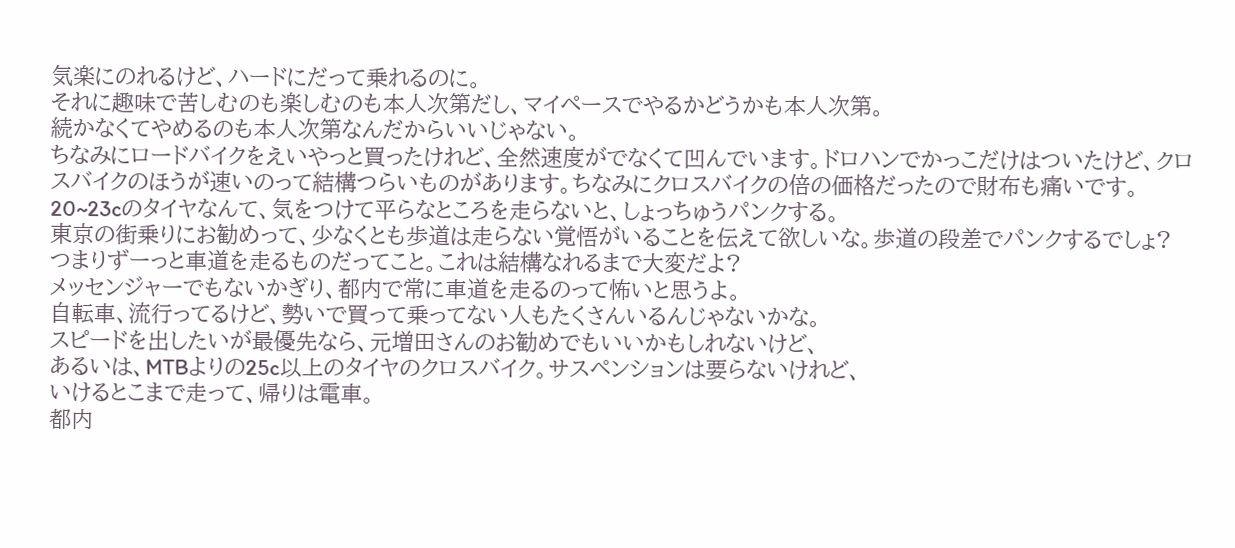気楽にのれるけど、ハードにだって乗れるのに。
それに趣味で苦しむのも楽しむのも本人次第だし、マイペースでやるかどうかも本人次第。
続かなくてやめるのも本人次第なんだからいいじゃない。
ちなみにロードバイクをえいやっと買ったけれど、全然速度がでなくて凹んでいます。ドロハンでかっこだけはついたけど、クロスバイクのほうが速いのって結構つらいものがあります。ちなみにクロスバイクの倍の価格だったので財布も痛いです。
20~23cのタイヤなんて、気をつけて平らなところを走らないと、しょっちゅうパンクする。
東京の街乗りにお勧めって、少なくとも歩道は走らない覚悟がいることを伝えて欲しいな。歩道の段差でパンクするでしょ?
つまりずーっと車道を走るものだってこと。これは結構なれるまで大変だよ?
メッセンジャーでもないかぎり、都内で常に車道を走るのって怖いと思うよ。
自転車、流行ってるけど、勢いで買って乗ってない人もたくさんいるんじゃないかな。
スピードを出したいが最優先なら、元増田さんのお勧めでもいいかもしれないけど、
あるいは、MTBよりの25c以上のタイヤのクロスバイク。サスペンションは要らないけれど、
いけるとこまで走って、帰りは電車。
都内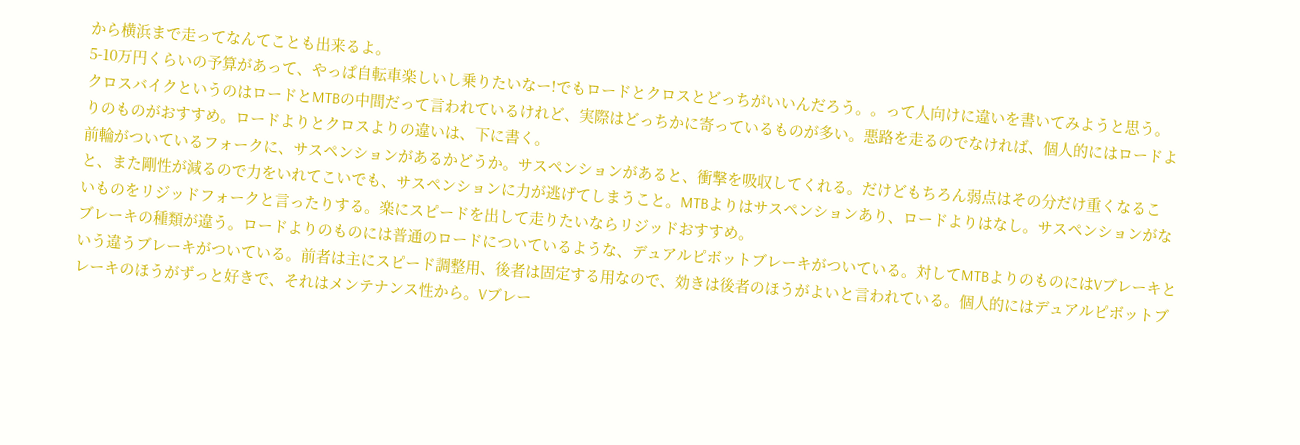から横浜まで走ってなんてことも出来るよ。
5-10万円くらいの予算があって、やっぱ自転車楽しいし乗りたいなー!でもロードとクロスとどっちがいいんだろう。。って人向けに違いを書いてみようと思う。
クロスバイクというのはロードとMTBの中間だって言われているけれど、実際はどっちかに寄っているものが多い。悪路を走るのでなければ、個人的にはロードよりのものがおすすめ。ロードよりとクロスよりの違いは、下に書く。
前輪がついているフォークに、サスペンションがあるかどうか。サスペンションがあると、衝撃を吸収してくれる。だけどもちろん弱点はその分だけ重くなること、また剛性が減るので力をいれてこいでも、サスペンションに力が逃げてしまうこと。MTBよりはサスペンションあり、ロードよりはなし。サスペンションがないものをリジッドフォークと言ったりする。楽にスピードを出して走りたいならリジッドおすすめ。
ブレーキの種類が違う。ロードよりのものには普通のロードについているような、デュアルピボットブレーキがついている。対してMTBよりのものにはVブレーキという違うブレーキがついている。前者は主にスピード調整用、後者は固定する用なので、効きは後者のほうがよいと言われている。個人的にはデュアルピボットブレーキのほうがずっと好きで、それはメンテナンス性から。Vブレー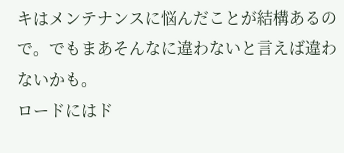キはメンテナンスに悩んだことが結構あるので。でもまあそんなに違わないと言えば違わないかも。
ロードにはド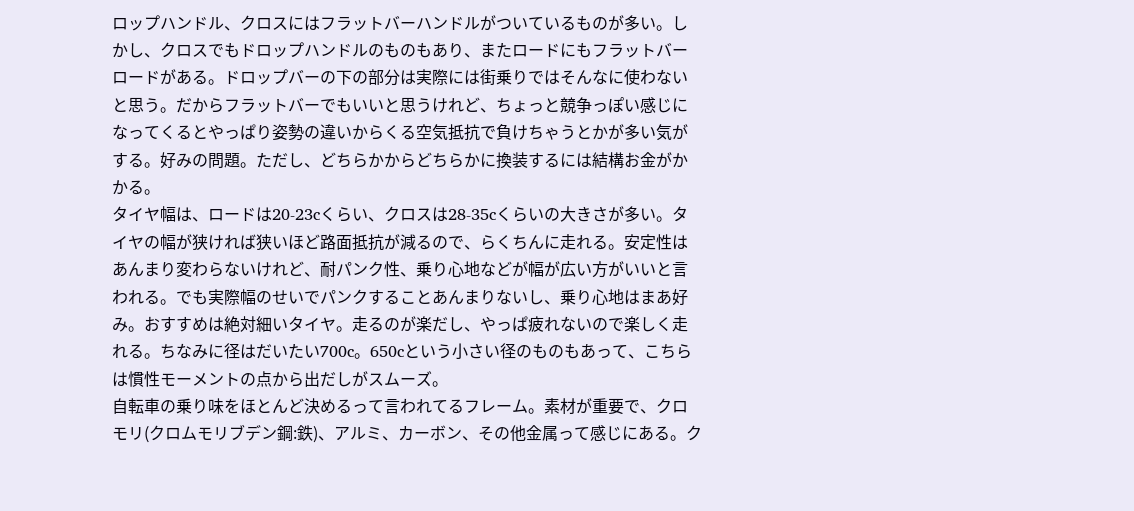ロップハンドル、クロスにはフラットバーハンドルがついているものが多い。しかし、クロスでもドロップハンドルのものもあり、またロードにもフラットバーロードがある。ドロップバーの下の部分は実際には街乗りではそんなに使わないと思う。だからフラットバーでもいいと思うけれど、ちょっと競争っぽい感じになってくるとやっぱり姿勢の違いからくる空気抵抗で負けちゃうとかが多い気がする。好みの問題。ただし、どちらかからどちらかに換装するには結構お金がかかる。
タイヤ幅は、ロードは20-23cくらい、クロスは28-35cくらいの大きさが多い。タイヤの幅が狭ければ狭いほど路面抵抗が減るので、らくちんに走れる。安定性はあんまり変わらないけれど、耐パンク性、乗り心地などが幅が広い方がいいと言われる。でも実際幅のせいでパンクすることあんまりないし、乗り心地はまあ好み。おすすめは絶対細いタイヤ。走るのが楽だし、やっぱ疲れないので楽しく走れる。ちなみに径はだいたい700c。650cという小さい径のものもあって、こちらは慣性モーメントの点から出だしがスムーズ。
自転車の乗り味をほとんど決めるって言われてるフレーム。素材が重要で、クロモリ(クロムモリブデン鋼:鉄)、アルミ、カーボン、その他金属って感じにある。ク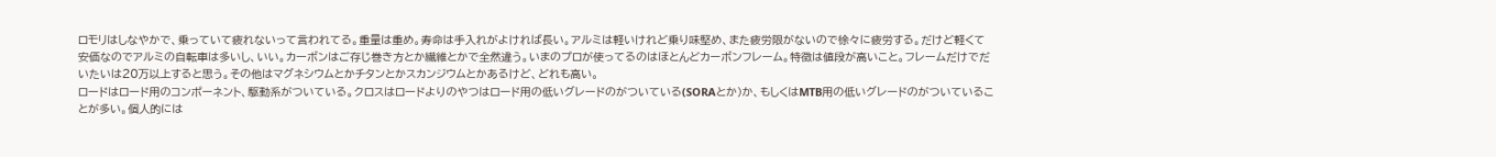ロモリはしなやかで、乗っていて疲れないって言われてる。重量は重め。寿命は手入れがよければ長い。アルミは軽いけれど乗り味堅め、また疲労限がないので徐々に疲労する。だけど軽くて安価なのでアルミの自転車は多いし、いい。カーボンはご存じ巻き方とか繊維とかで全然違う。いまのプロが使ってるのはほとんどカーボンフレーム。特徴は値段が高いこと。フレームだけでだいたいは20万以上すると思う。その他はマグネシウムとかチタンとかスカンジウムとかあるけど、どれも高い。
ロードはロード用のコンポーネント、駆動系がついている。クロスはロードよりのやつはロード用の低いグレードのがついている(SORAとか)か、もしくはMTB用の低いグレードのがついていることが多い。個人的には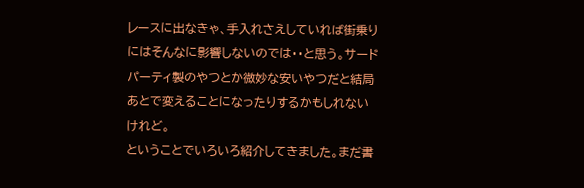レースに出なきゃ、手入れさえしていれば街乗りにはそんなに影響しないのでは・・と思う。サードパーティ製のやつとか微妙な安いやつだと結局あとで変えることになったりするかもしれないけれど。
ということでいろいろ紹介してきました。まだ書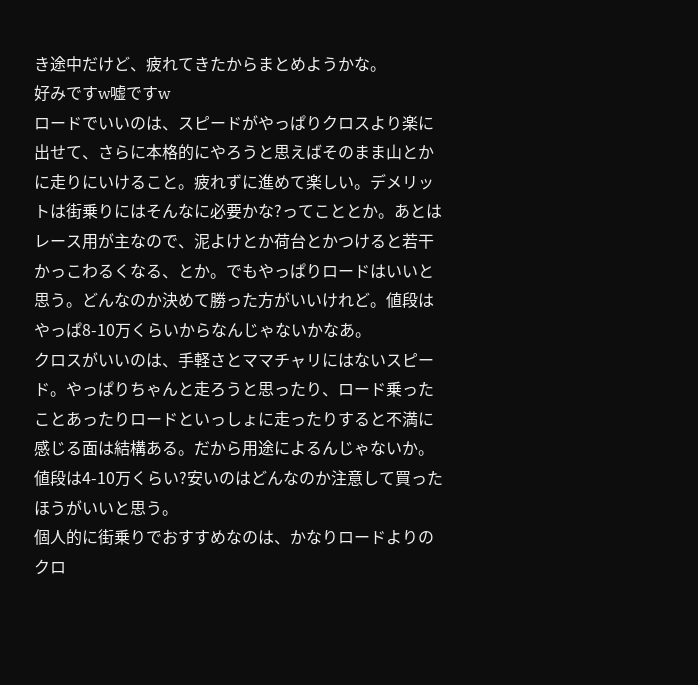き途中だけど、疲れてきたからまとめようかな。
好みですw嘘ですw
ロードでいいのは、スピードがやっぱりクロスより楽に出せて、さらに本格的にやろうと思えばそのまま山とかに走りにいけること。疲れずに進めて楽しい。デメリットは街乗りにはそんなに必要かな?ってこととか。あとはレース用が主なので、泥よけとか荷台とかつけると若干かっこわるくなる、とか。でもやっぱりロードはいいと思う。どんなのか決めて勝った方がいいけれど。値段はやっぱ8-10万くらいからなんじゃないかなあ。
クロスがいいのは、手軽さとママチャリにはないスピード。やっぱりちゃんと走ろうと思ったり、ロード乗ったことあったりロードといっしょに走ったりすると不満に感じる面は結構ある。だから用途によるんじゃないか。値段は4-10万くらい?安いのはどんなのか注意して買ったほうがいいと思う。
個人的に街乗りでおすすめなのは、かなりロードよりのクロ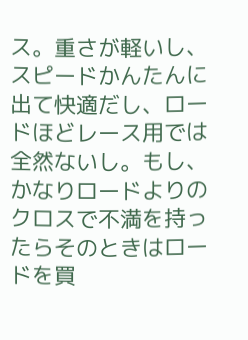ス。重さが軽いし、スピードかんたんに出て快適だし、ロードほどレース用では全然ないし。もし、かなりロードよりのクロスで不満を持ったらそのときはロードを買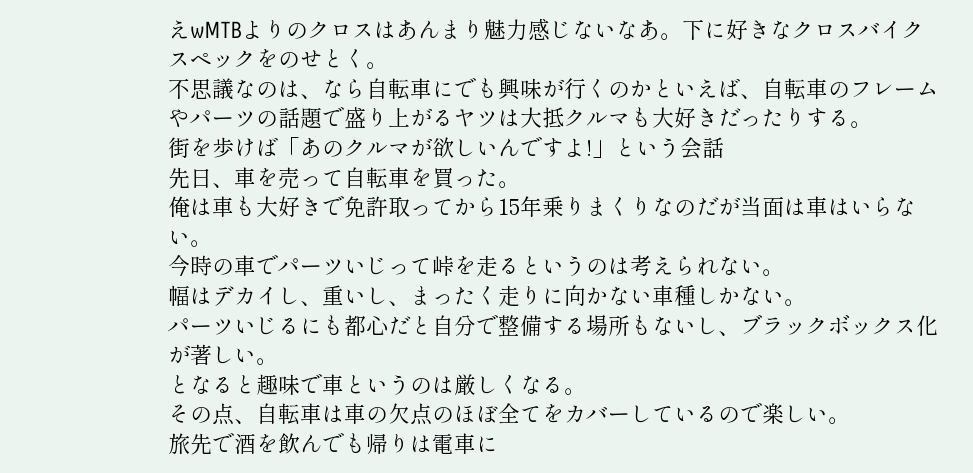えwMTBよりのクロスはあんまり魅力感じないなあ。下に好きなクロスバイクスペックをのせとく。
不思議なのは、なら自転車にでも興味が行くのかといえば、自転車のフレームやパーツの話題で盛り上がるヤツは大抵クルマも大好きだったりする。
街を歩けば「あのクルマが欲しいんですよ!」という会話
先日、車を売って自転車を買った。
俺は車も大好きで免許取ってから15年乗りまくりなのだが当面は車はいらない。
今時の車でパーツいじって峠を走るというのは考えられない。
幅はデカイし、重いし、まったく走りに向かない車種しかない。
パーツいじるにも都心だと自分で整備する場所もないし、ブラックボックス化が著しい。
となると趣味で車というのは厳しくなる。
その点、自転車は車の欠点のほぼ全てをカバーしているので楽しい。
旅先で酒を飲んでも帰りは電車に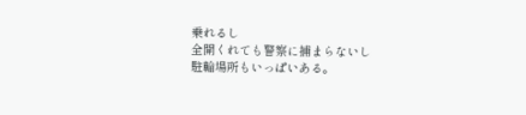乗れるし
全開くれても警察に捕まらないし
駐輪場所もいっぱいある。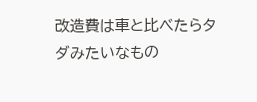改造費は車と比べたらタダみたいなもの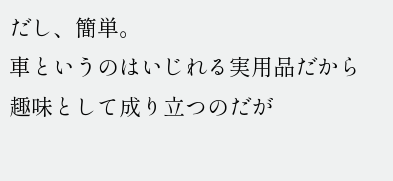だし、簡単。
車というのはいじれる実用品だから趣味として成り立つのだが